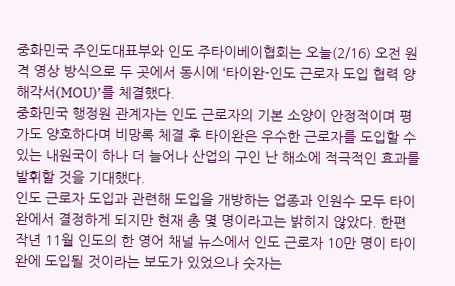중화민국 주인도대표부와 인도 주타이베이협회는 오늘(2/16) 오전 원격 영상 방식으로 두 곳에서 동시에 ‘타이완-인도 근로자 도입 협력 양해각서(MOU)’를 체결했다.
중화민국 행정원 관계자는 인도 근로자의 기본 소양이 안정적이며 평가도 양호하다며 비망록 체결 후 타이완은 우수한 근로자를 도입할 수 있는 내원국이 하나 더 늘어나 산업의 구인 난 해소에 적극적인 효과를 발휘할 것을 기대했다.
인도 근로자 도입과 관련해 도입을 개방하는 업종과 인원수 모두 타이완에서 결정하게 되지만 현재 총 몇 명이라고는 밝히지 않았다. 한편 작년 11월 인도의 한 영어 채널 뉴스에서 인도 근로자 10만 명이 타이완에 도입될 것이라는 보도가 있었으나 숫자는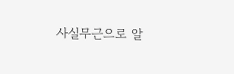사실무근으로 알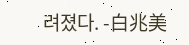려졌다. -白兆美